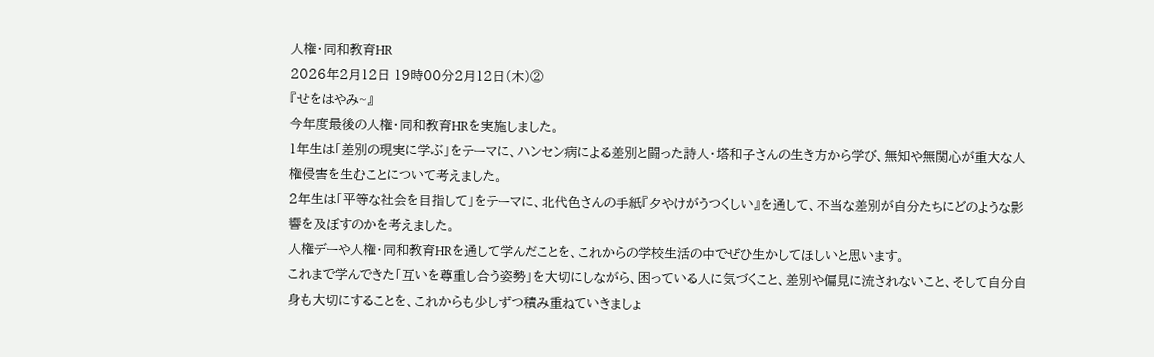人権・同和教育HR
2026年2月12日 19時00分2月12日(木)②
『せをはやみ~』
今年度最後の人権・同和教育HRを実施しました。
1年生は「差別の現実に学ぶ」をテーマに、ハンセン病による差別と闘った詩人・塔和子さんの生き方から学び、無知や無関心が重大な人権侵害を生むことについて考えました。
2年生は「平等な社会を目指して」をテーマに、北代色さんの手紙『夕やけがうつくしい』を通して、不当な差別が自分たちにどのような影響を及ぼすのかを考えました。
人権デーや人権・同和教育HRを通して学んだことを、これからの学校生活の中でぜひ生かしてほしいと思います。
これまで学んできた「互いを尊重し合う姿勢」を大切にしながら、困っている人に気づくこと、差別や偏見に流されないこと、そして自分自身も大切にすることを、これからも少しずつ積み重ねていきましょ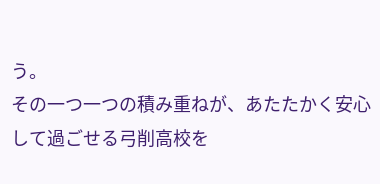う。
その一つ一つの積み重ねが、あたたかく安心して過ごせる弓削高校を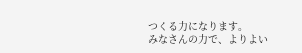つくる力になります。
みなさんの力で、よりよい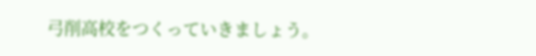弓削高校をつくっていきましょう。